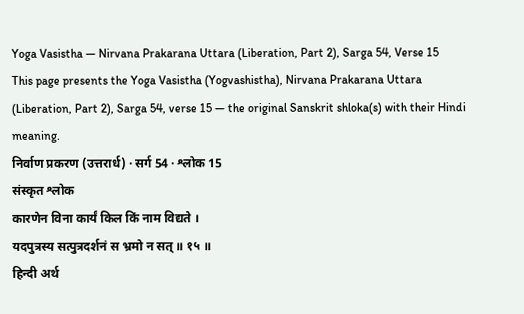Yoga Vasistha — Nirvana Prakarana Uttara (Liberation, Part 2), Sarga 54, Verse 15
This page presents the Yoga Vasistha (Yogvashistha), Nirvana Prakarana Uttara (Liberation, Part 2), Sarga 54, verse 15 — the original Sanskrit shloka(s) with their Hindi meaning.
निर्वाण प्रकरण (उत्तरार्ध) · सर्ग 54 · श्लोक 15
संस्कृत श्लोक
कारणेन विना कार्यं किल किं नाम विद्यते ।
यदपुत्रस्य सत्पुत्रदर्शनं स भ्रमो न सत् ॥ १५ ॥
हिन्दी अर्थ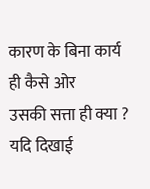कारण के बिना कार्य ही कैसे ओर
उसकी सत्ता ही क्या ? यदि दिखाई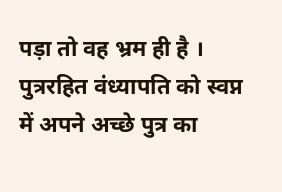पड़ा तो वह भ्रम ही है । पुत्ररहित वंध्यापति को स्वप्न
में अपने अच्छे पुत्र का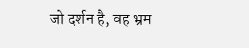जो दर्शन है, वह भ्रम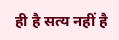ही है सत्य नहीं है